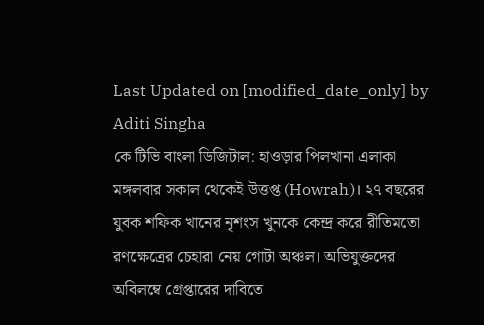Last Updated on [modified_date_only] by Aditi Singha
কে টিভি বাংলা ডিজিটাল: হাওড়ার পিলখানা এলাকা মঙ্গলবার সকাল থেকেই উত্তপ্ত (Howrah)। ২৭ বছরের যুবক শফিক খানের নৃশংস খুনকে কেন্দ্র করে রীতিমতো রণক্ষেত্রের চেহারা নেয় গোটা অঞ্চল। অভিযুক্তদের অবিলম্বে গ্রেপ্তারের দাবিতে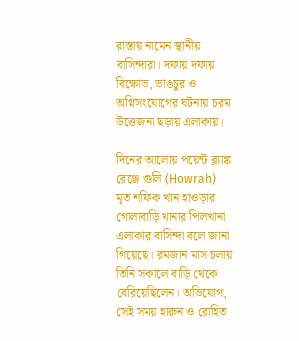রাস্তায় নামেন স্থানীয় বাসিন্দারা। দফায় দফায় বিক্ষোভ, ভাঙচুর ও অগ্নিসংযোগের ঘটনায় চরম উত্তেজনা ছড়ায় এলাকায়।

দিনের আলোয় পয়েন্ট ব্ল্যাঙ্ক রেঞ্জে গুলি (Howrah)
মৃত শফিক খান হাওড়ার গোলাবাড়ি থানার পিলখানা এলাকার বাসিন্দা বলে জানা গিয়েছে। রমজান মাস চলায় তিনি সকালে বাড়ি থেকে বেরিয়েছিলেন। অভিযোগ, সেই সময় হারুন ও রোহিত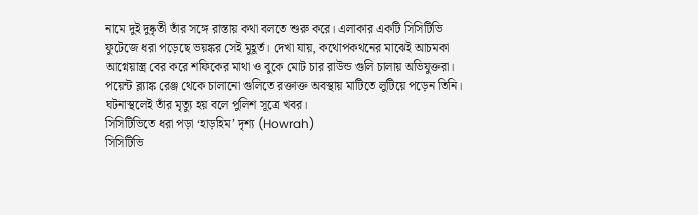নামে দুই দুষ্কৃতী তাঁর সঙ্গে রাস্তায় কথা বলতে শুরু করে। এলাকার একটি সিসিটিভি ফুটেজে ধরা পড়েছে ভয়ঙ্কর সেই মুহূর্ত। দেখা যায়, কথোপকথনের মাঝেই আচমকা আগ্নেয়াস্ত্র বের করে শফিকের মাথা ও বুকে মোট চার রাউন্ড গুলি চালায় অভিযুক্তরা। পয়েন্ট ব্ল্যাঙ্ক রেঞ্জ থেকে চালানো গুলিতে রক্তাক্ত অবস্থায় মাটিতে লুটিয়ে পড়েন তিনি। ঘটনাস্থলেই তাঁর মৃত্যু হয় বলে পুলিশ সূত্রে খবর।
সিসিটিভিতে ধরা পড়া ‘হাড়হিম’ দৃশ্য (Howrah)
সিসিটিভি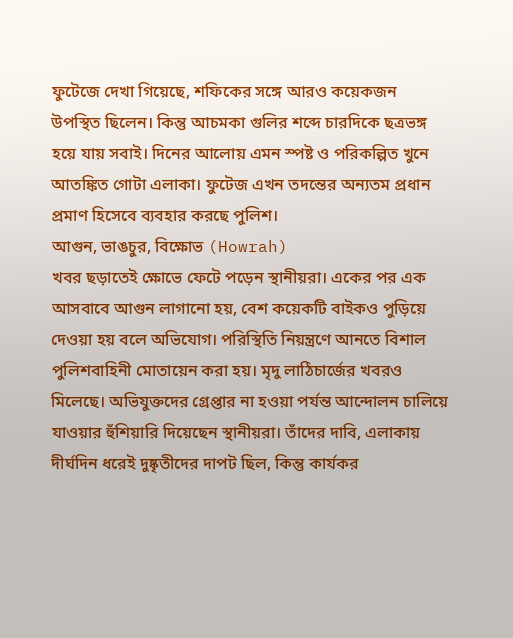ফুটেজে দেখা গিয়েছে, শফিকের সঙ্গে আরও কয়েকজন উপস্থিত ছিলেন। কিন্তু আচমকা গুলির শব্দে চারদিকে ছত্রভঙ্গ হয়ে যায় সবাই। দিনের আলোয় এমন স্পষ্ট ও পরিকল্পিত খুনে আতঙ্কিত গোটা এলাকা। ফুটেজ এখন তদন্তের অন্যতম প্রধান প্রমাণ হিসেবে ব্যবহার করছে পুলিশ।
আগুন, ভাঙচুর, বিক্ষোভ (Howrah)
খবর ছড়াতেই ক্ষোভে ফেটে পড়েন স্থানীয়রা। একের পর এক আসবাবে আগুন লাগানো হয়, বেশ কয়েকটি বাইকও পুড়িয়ে দেওয়া হয় বলে অভিযোগ। পরিস্থিতি নিয়ন্ত্রণে আনতে বিশাল পুলিশবাহিনী মোতায়েন করা হয়। মৃদু লাঠিচার্জের খবরও মিলেছে। অভিযুক্তদের গ্রেপ্তার না হওয়া পর্যন্ত আন্দোলন চালিয়ে যাওয়ার হুঁশিয়ারি দিয়েছেন স্থানীয়রা। তাঁদের দাবি, এলাকায় দীর্ঘদিন ধরেই দুষ্কৃতীদের দাপট ছিল, কিন্তু কার্যকর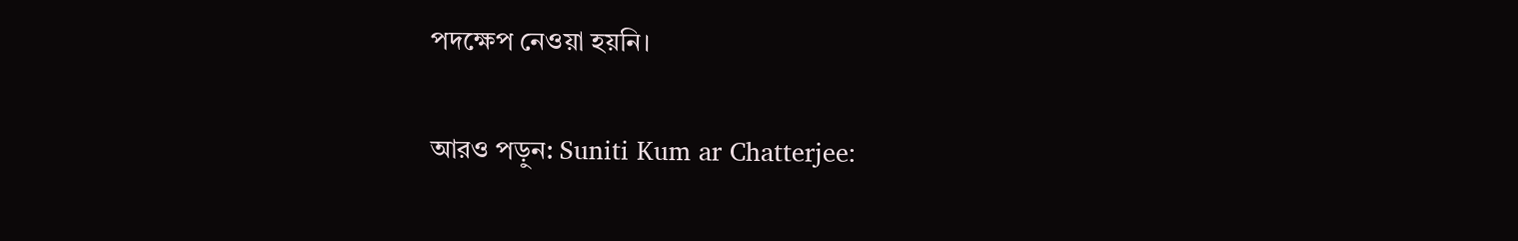পদক্ষেপ নেওয়া হয়নি।

আরও পড়ুন: Suniti Kum ar Chatterjee: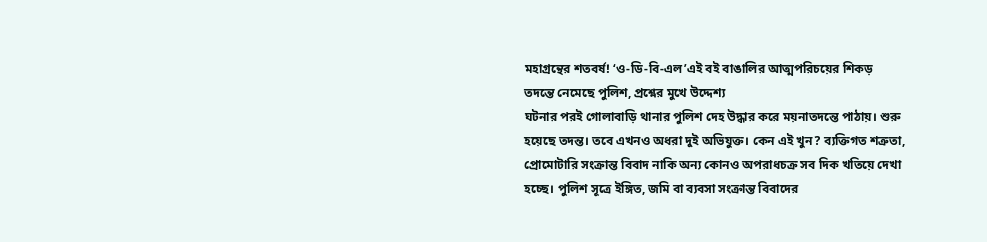মহাগ্রন্থের শতবর্ষ! ‘ও-ডি-বি-এল’এই বই বাঙালির আত্মপরিচয়ের শিকড়
তদন্তে নেমেছে পুলিশ, প্রশ্নের মুখে উদ্দেশ্য
ঘটনার পরই গোলাবাড়ি থানার পুলিশ দেহ উদ্ধার করে ময়নাতদন্তে পাঠায়। শুরু হয়েছে তদন্ত। তবে এখনও অধরা দুই অভিযুক্ত। কেন এই খুন? ব্যক্তিগত শত্রুতা, প্রোমোটারি সংক্রান্ত বিবাদ নাকি অন্য কোনও অপরাধচক্র সব দিক খতিয়ে দেখা হচ্ছে। পুলিশ সূত্রে ইঙ্গিত, জমি বা ব্যবসা সংক্রান্ত বিবাদের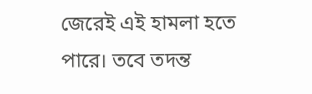জেরেই এই হামলা হতে পারে। তবে তদন্ত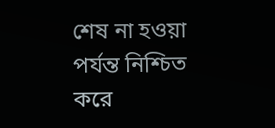শেষ না হওয়া পর্যন্ত নিশ্চিত করে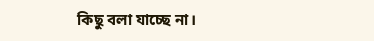কিছু বলা যাচ্ছে না।